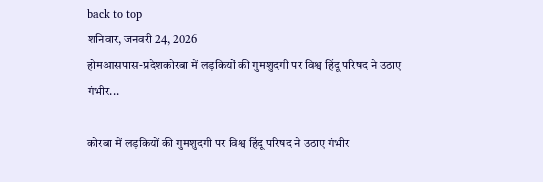back to top
शनिवार, जनवरी 24, 2026
होमआसपास-प्रदेशकोरबा में लड़कियों की गुमशुदगी पर विश्व हिंदू परिषद ने उठाए गंभीर...

कोरबा में लड़कियों की गुमशुदगी पर विश्व हिंदू परिषद ने उठाए गंभीर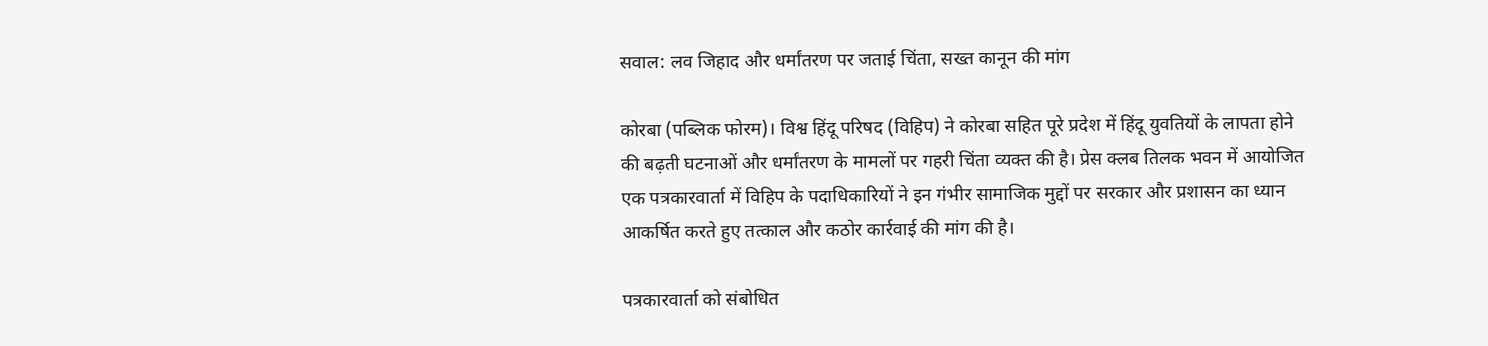सवाल: लव जिहाद और धर्मांतरण पर जताई चिंता, सख्त कानून की मांग

कोरबा (पब्लिक फोरम)। विश्व हिंदू परिषद (विहिप) ने कोरबा सहित पूरे प्रदेश में हिंदू युवतियों के लापता होने की बढ़ती घटनाओं और धर्मांतरण के मामलों पर गहरी चिंता व्यक्त की है। प्रेस क्लब तिलक भवन में आयोजित एक पत्रकारवार्ता में विहिप के पदाधिकारियों ने इन गंभीर सामाजिक मुद्दों पर सरकार और प्रशासन का ध्यान आकर्षित करते हुए तत्काल और कठोर कार्रवाई की मांग की है।

पत्रकारवार्ता को संबोधित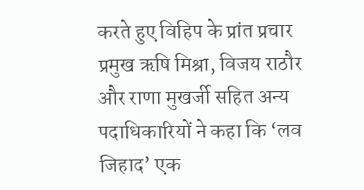करते हुए विहिप के प्रांत प्रचार प्रमुख ऋषि मिश्रा, विजय राठौर और राणा मुखर्जी सहित अन्य पदाधिकारियों ने कहा कि ‘लव जिहाद’ एक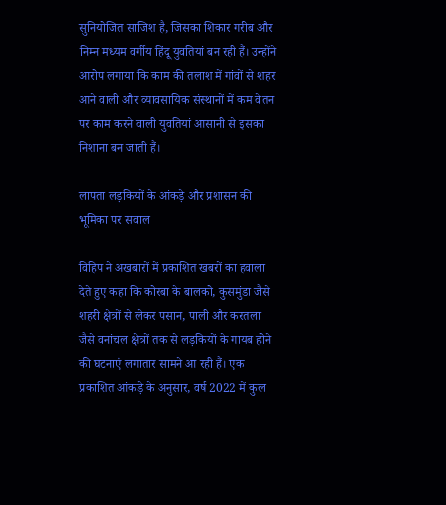सुनियोजित साजिश है, जिसका शिकार गरीब और निम्न मध्यम वर्गीय हिंदू युवतियां बन रही हैं। उन्होंने आरोप लगाया कि काम की तलाश में गांवों से शहर आने वाली और व्यावसायिक संस्थानों में कम वेतन पर काम करने वाली युवतियां आसानी से इसका निशाना बन जाती हैं।

लापता लड़कियों के आंकड़े और प्रशासन की भूमिका पर सवाल

विहिप ने अखबारों में प्रकाशित खबरों का हवाला देते हुए कहा कि कोरबा के बालको, कुसमुंडा जैसे शहरी क्षेत्रों से लेकर पसान, पाली और करतला जैसे वनांचल क्षेत्रों तक से लड़कियों के गायब होने की घटनाएं लगातार सामने आ रही हैं। एक प्रकाशित आंकड़े के अनुसार, वर्ष 2022 में कुल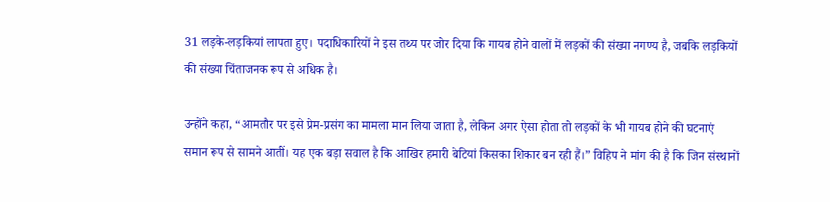31 लड़के-लड़कियां लापता हुए। पदाधिकारियों ने इस तथ्य पर जोर दिया कि गायब होने वालों में लड़कों की संख्या नगण्य है, जबकि लड़कियों की संख्या चिंताजनक रूप से अधिक है।

उन्होंने कहा, “आमतौर पर इसे प्रेम-प्रसंग का मामला मान लिया जाता है, लेकिन अगर ऐसा होता तो लड़कों के भी गायब होने की घटनाएं समान रूप से सामने आतीं। यह एक बड़ा सवाल है कि आखिर हमारी बेटियां किसका शिकार बन रही हैं।” विहिप ने मांग की है कि जिन संस्थानों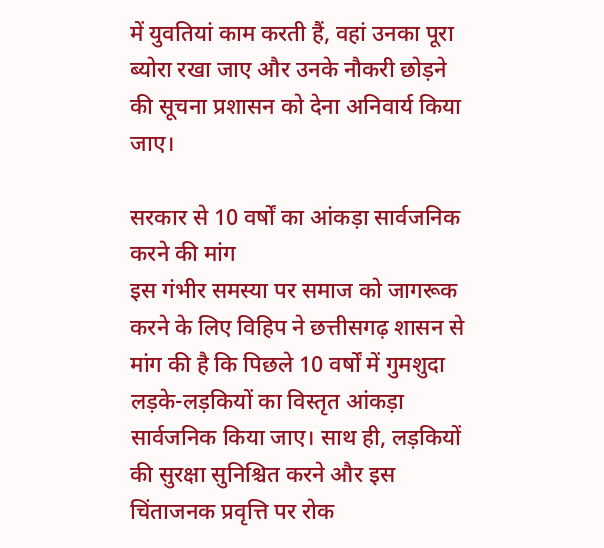में युवतियां काम करती हैं, वहां उनका पूरा ब्योरा रखा जाए और उनके नौकरी छोड़ने की सूचना प्रशासन को देना अनिवार्य किया जाए।

सरकार से 10 वर्षों का आंकड़ा सार्वजनिक करने की मांग
इस गंभीर समस्या पर समाज को जागरूक करने के लिए विहिप ने छत्तीसगढ़ शासन से मांग की है कि पिछले 10 वर्षों में गुमशुदा लड़के-लड़कियों का विस्तृत आंकड़ा सार्वजनिक किया जाए। साथ ही, लड़कियों की सुरक्षा सुनिश्चित करने और इस चिंताजनक प्रवृत्ति पर रोक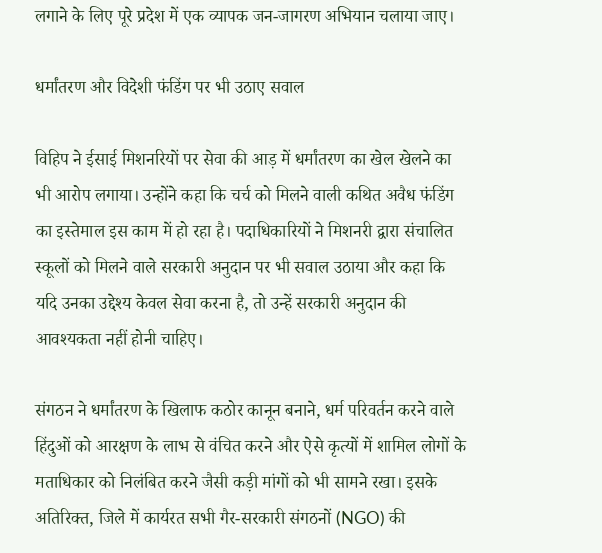लगाने के लिए पूरे प्रदेश में एक व्यापक जन-जागरण अभियान चलाया जाए।

धर्मांतरण और विदेशी फंडिंग पर भी उठाए सवाल

विहिप ने ईसाई मिशनरियों पर सेवा की आड़ में धर्मांतरण का खेल खेलने का भी आरोप लगाया। उन्होंने कहा कि चर्च को मिलने वाली कथित अवैध फंडिंग का इस्तेमाल इस काम में हो रहा है। पदाधिकारियों ने मिशनरी द्वारा संचालित स्कूलों को मिलने वाले सरकारी अनुदान पर भी सवाल उठाया और कहा कि यदि उनका उद्देश्य केवल सेवा करना है, तो उन्हें सरकारी अनुदान की आवश्यकता नहीं होनी चाहिए।

संगठन ने धर्मांतरण के खिलाफ कठोर कानून बनाने, धर्म परिवर्तन करने वाले हिंदुओं को आरक्षण के लाभ से वंचित करने और ऐसे कृत्यों में शामिल लोगों के मताधिकार को निलंबित करने जैसी कड़ी मांगों को भी सामने रखा। इसके अतिरिक्त, जिले में कार्यरत सभी गैर-सरकारी संगठनों (NGO) की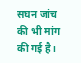सघन जांच की भी मांग की गई है।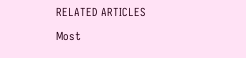RELATED ARTICLES

Most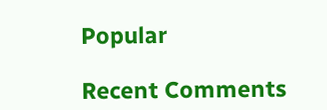Popular

Recent Comments